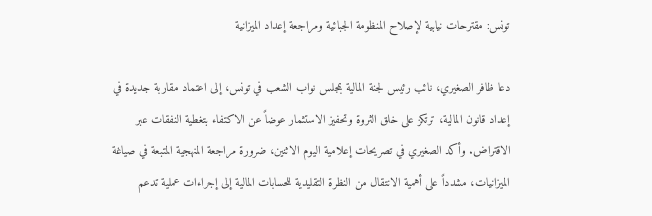تونس: مقترحات نيابية لإصلاح المنظومة الجبائية ومراجعة إعداد الميزانية

دعا ظافر الصغيري، نائب رئيس لجنة المالية بمجلس نواب الشعب في تونس، إلى اعتماد مقاربة جديدة في إعداد قانون المالية، ترتكز على خلق الثروة وتحفيز الاستثمار عوضاً عن الاكتفاء بتغطية النفقات عبر الاقتراض. وأكد الصغيري في تصريحات إعلامية اليوم الاثنين، ضرورة مراجعة المنهجية المتبعة في صياغة الميزانيات، مشدداً على أهمية الانتقال من النظرة التقليدية للحسابات المالية إلى إجراءات عملية تدعم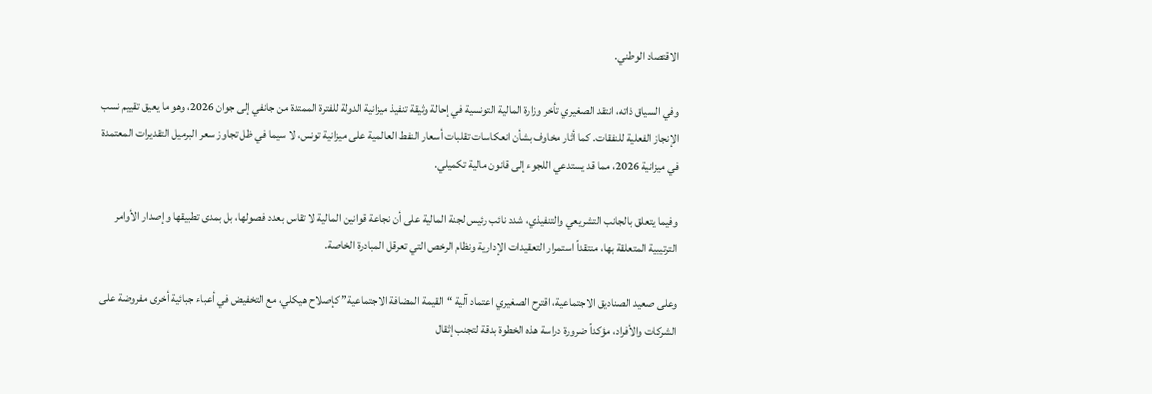الاقتصاد الوطني.

وفي السياق ذاته، انتقد الصغيري تأخر وزارة المالية التونسية في إحالة وثيقة تنفيذ ميزانية الدولة للفترة الممتدة من جانفي إلى جوان 2026، وهو ما يعيق تقييم نسب الإنجاز الفعلية للنفقات. كما أثار مخاوف بشأن انعكاسات تقلبات أسعار النفط العالمية على ميزانية تونس، لا سيما في ظل تجاوز سعر البرميل التقديرات المعتمدة في ميزانية 2026، مما قد يستدعي اللجوء إلى قانون مالية تكميلي.

وفيما يتعلق بالجانب التشريعي والتنفيذي، شدد نائب رئيس لجنة المالية على أن نجاعة قوانين المالية لا تقاس بعدد فصولها، بل بمدى تطبيقها وإصدار الأوامر الترتيبية المتعلقة بها، منتقداً استمرار التعقيدات الإدارية ونظام الرخص التي تعرقل المبادرة الخاصة.

وعلى صعيد الصناديق الاجتماعية، اقترح الصغيري اعتماد آلية “القيمة المضافة الاجتماعية” كإصلاح هيكلي، مع التخفيض في أعباء جبائية أخرى مفروضة على الشركات والأفراد، مؤكداً ضرورة دراسة هذه الخطوة بدقة لتجنب إثقال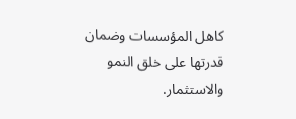كاهل المؤسسات وضمان قدرتها على خلق النمو والاستثمار.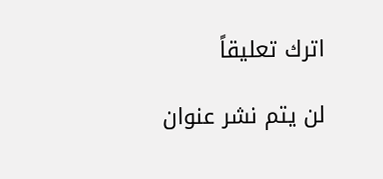اترك تعليقاً

لن يتم نشر عنوان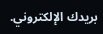بريدك الإلكتروني.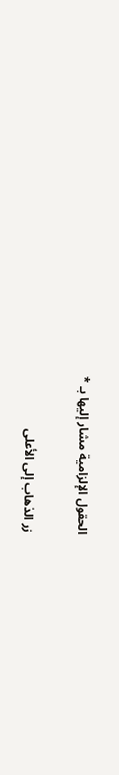الحقول الإلزامية مشار إليها بـ *

زر الذهاب إلى الأعلى